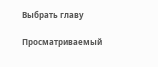Выбрать главу

Просматриваемый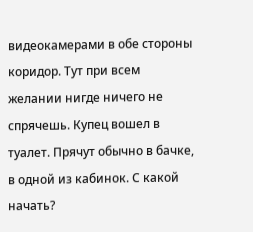видеокамерами в обе стороны коридор. Тут при всем желании нигде ничего не спрячешь. Купец вошел в туалет. Прячут обычно в бачке, в одной из кабинок. С какой начать?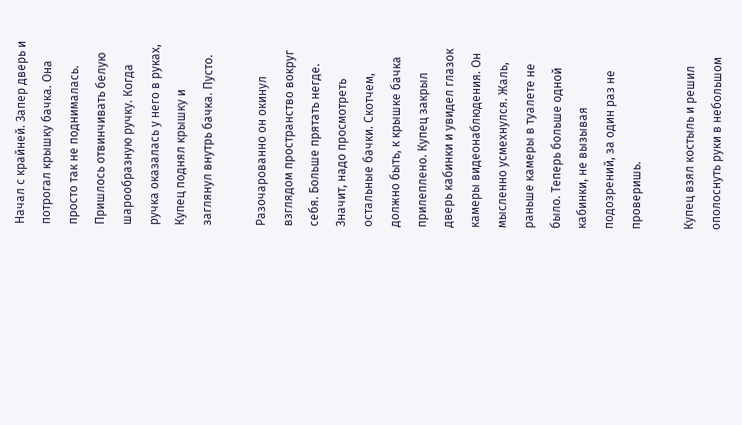Начал с крайней. Запер дверь и потрогал крышку бачка. Она просто так не поднималась. Пришлось отвинчивать белую шарообразную ручку. Когда ручка оказалась у него в руках, Купец поднял крышку и заглянул внутрь бачка. Пусто.

Разочарованно он окинул взглядом пространство вокруг себя. Больше прятать негде. Значит, надо просмотреть остальные бачки. Скотчем, должно быть, к крышке бачка прилеплено. Купец закрыл дверь кабинки и увидел глазок камеры видеонаблюдения. Он мысленно усмехнулся. Жаль, раньше камеры в туалете не было. Теперь больше одной кабинки, не вызывая подозрений, за один раз не проверишь.

Купец взял костыль и решил ополоснуть руки в небольшом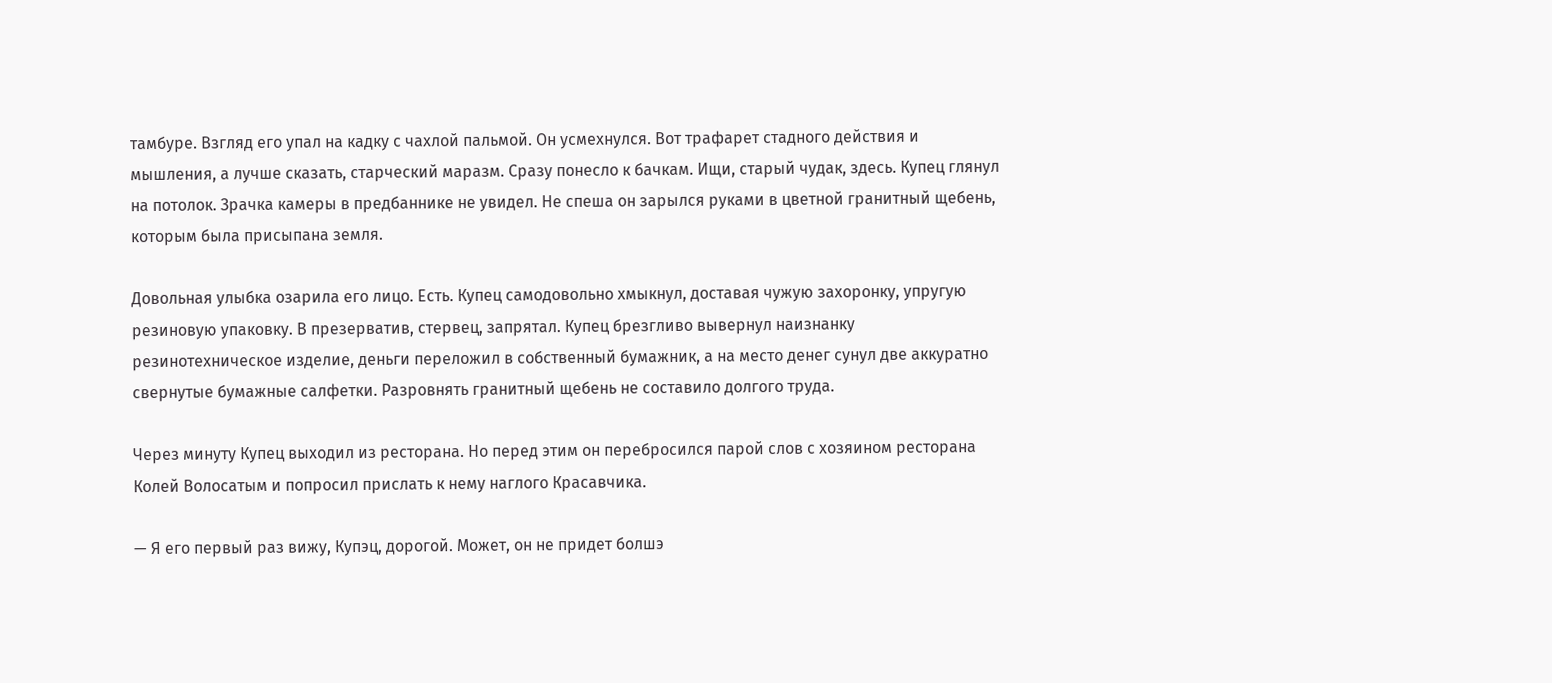тамбуре. Взгляд его упал на кадку с чахлой пальмой. Он усмехнулся. Вот трафарет стадного действия и мышления, а лучше сказать, старческий маразм. Сразу понесло к бачкам. Ищи, старый чудак, здесь. Купец глянул на потолок. Зрачка камеры в предбаннике не увидел. Не спеша он зарылся руками в цветной гранитный щебень, которым была присыпана земля.

Довольная улыбка озарила его лицо. Есть. Купец самодовольно хмыкнул, доставая чужую захоронку, упругую резиновую упаковку. В презерватив, стервец, запрятал. Купец брезгливо вывернул наизнанку резинотехническое изделие, деньги переложил в собственный бумажник, а на место денег сунул две аккуратно свернутые бумажные салфетки. Разровнять гранитный щебень не составило долгого труда.

Через минуту Купец выходил из ресторана. Но перед этим он перебросился парой слов с хозяином ресторана Колей Волосатым и попросил прислать к нему наглого Красавчика.

— Я его первый раз вижу, Купэц, дорогой. Может, он не придет болшэ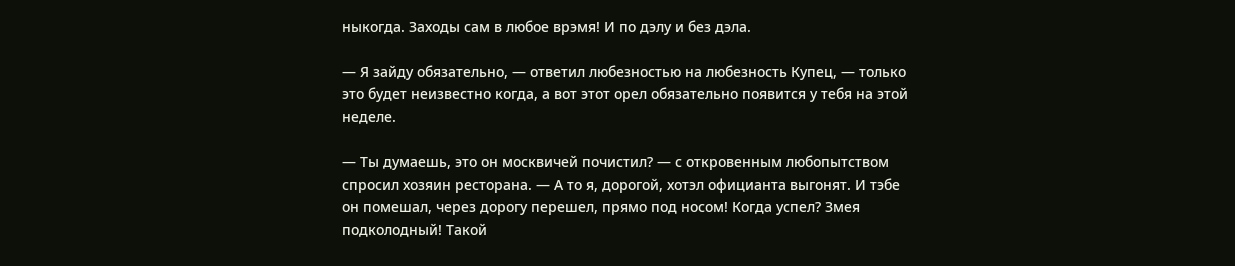ныкогда. Заходы сам в любое врэмя! И по дэлу и без дэла.

— Я зайду обязательно, — ответил любезностью на любезность Купец, — только это будет неизвестно когда, а вот этот орел обязательно появится у тебя на этой неделе.

— Ты думаешь, это он москвичей почистил? — с откровенным любопытством спросил хозяин ресторана. — А то я, дорогой, хотэл официанта выгонят. И тэбе он помешал, через дорогу перешел, прямо под носом! Когда успел? Змея подколодный! Такой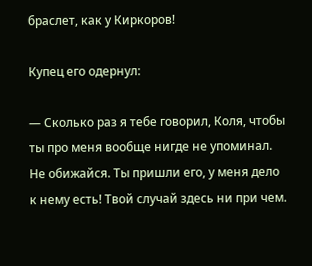браслет, как у Киркоров!

Купец его одернул:

— Сколько раз я тебе говорил, Коля, чтобы ты про меня вообще нигде не упоминал. Не обижайся. Ты пришли его, у меня дело к нему есть! Твой случай здесь ни при чем.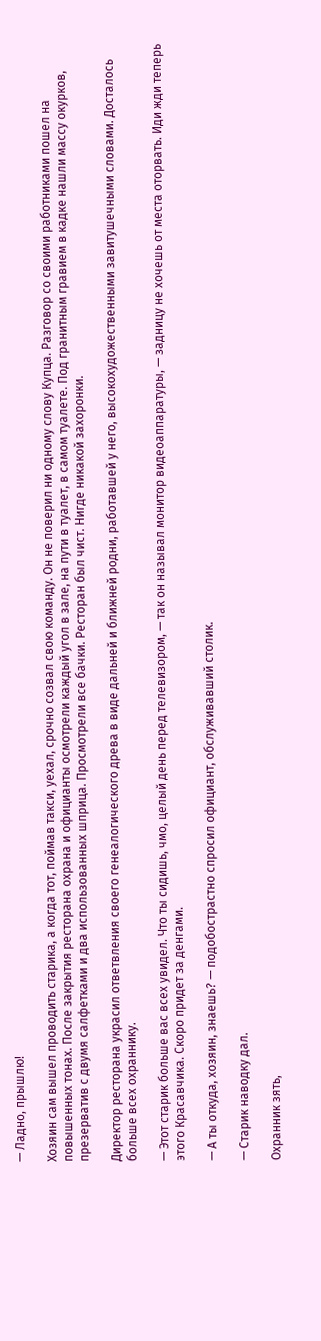— Ладно, прышлю!

Хозяин сам вышел проводить старика, а когда тот, поймав такси, уехал, срочно созвал свою команду. Он не поверил ни одному слову Купца. Разговор со своими работниками пошел на повышенных тонах. После закрытия ресторана охрана и официанты осмотрели каждый угол в зале, на пути в туалет, в самом туалете. Под гранитным гравием в кадке нашли массу окурков, презерватив с двумя салфетками и два использованных шприца. Просмотрели все бачки. Ресторан был чист. Нигде никакой захоронки.

Директор ресторана украсил ответвления своего генеалогического древа в виде дальней и ближней родни, работавшей у него, высокохудожественными завитушечными словами. Досталось больше всех охраннику.

— Этот старик больше вас всех увидел. Что ты сидишь, чмо, целый день перед телевизором, — так он называл монитор видеоаппаратуры, — задницу не хочешь от места оторвать. Иди жди теперь этого Красавчика. Скоро придет за денгами.

— А ты откуда, хозяин, знаешь? — подобострастно спросил официант, обслуживавший столик.

— Старик наводку дал.

Охранник зять,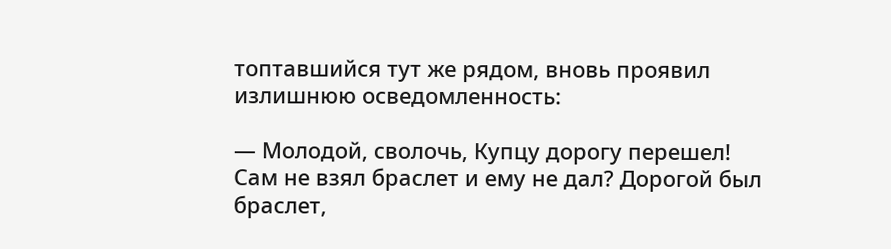топтавшийся тут же рядом, вновь проявил излишнюю осведомленность:

— Молодой, сволочь, Купцу дорогу перешел! Сам не взял браслет и ему не дал? Дорогой был браслет,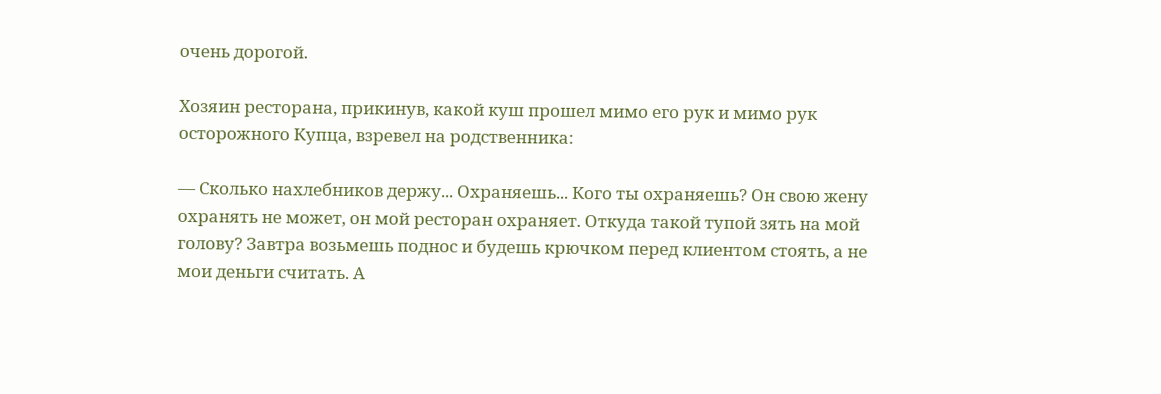очень дорогой.

Хозяин ресторана, прикинув, какой куш прошел мимо его рук и мимо рук осторожного Купца, взревел на родственника:

— Сколько нахлебников держу... Охраняешь... Кого ты охраняешь? Он свою жену охранять не может, он мой ресторан охраняет. Откуда такой тупой зять на мой голову? Завтра возьмешь поднос и будешь крючком перед клиентом стоять, а не мои деньги считать. А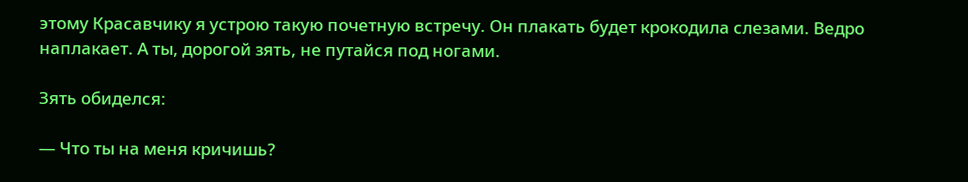этому Красавчику я устрою такую почетную встречу. Он плакать будет крокодила слезами. Ведро наплакает. А ты, дорогой зять, не путайся под ногами.

Зять обиделся:

— Что ты на меня кричишь?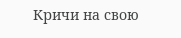Кричи на свою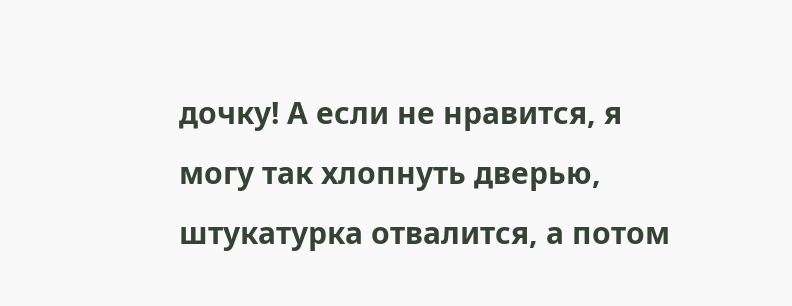дочку! А если не нравится, я могу так хлопнуть дверью, штукатурка отвалится, а потом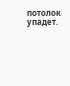потолок упадет.